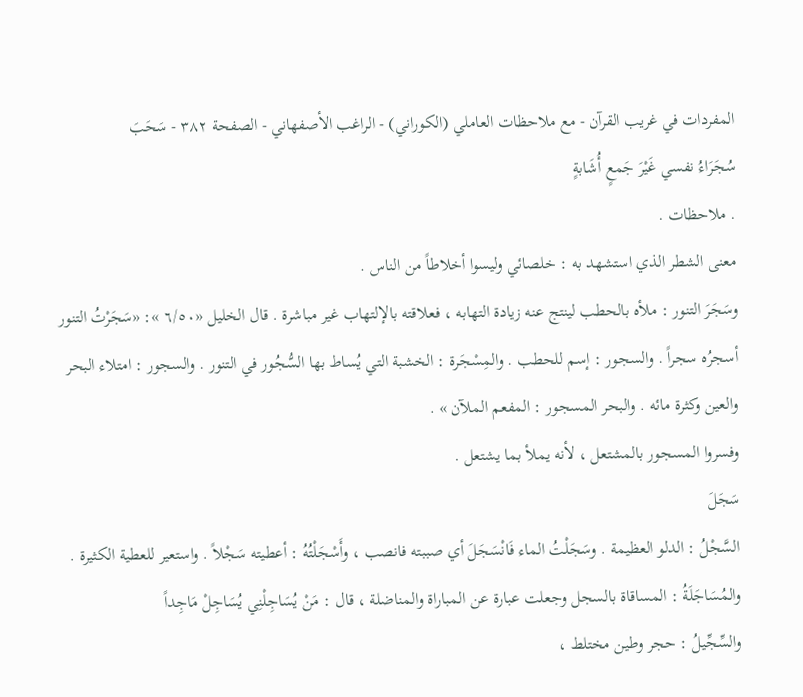المفردات في غريب القرآن - مع ملاحظات العاملي (الكوراني) - الراغب الأصفهاني - الصفحة ٣٨٢ - سَحَبَ
سُجَرَاءُ نفسي غَيْرَ جَمعٍ أُشَابةٍ
. ملاحظات .
معنى الشطر الذي استشهد به : خلصائي وليسوا أخلاطاً من الناس .
وسَجَرَ التنور : ملأه بالحطب لينتج عنه زيادة التهابه ، فعلاقته بالإلتهاب غير مباشرة . قال الخليل «٦/٥٠ »: «سَجَرْتُ التنور أسجرُه سجراً . والسجور : إسم للحطب . والمِسْجَرة : الخشبة التي يُساط بها السُّجُور في التنور . والسجور : امتلاء البحر والعين وكثرة مائه . والبحر المسجور : المفعم الملآن » .
وفسروا المسجور بالمشتعل ، لأنه يملأ بما یشتعل .
سَجَلَ
السَّجْلُ : الدلو العظيمة . وسَجَلْتُ الماء فَانْسَجَلَ أي صببته فانصب ، وأَسْجَلْتُهُ : أعطيته سَجْلاً . واستعير للعطية الكثيرة .
والمُسَاجَلَةُ : المساقاة بالسجل وجعلت عبارة عن المباراة والمناضلة ، قال : مَنْ يُسَاجِلْنِي يُسَاجِلْ مَاجِداً
والسِّجِّيلُ : حجر وطين مختلط ،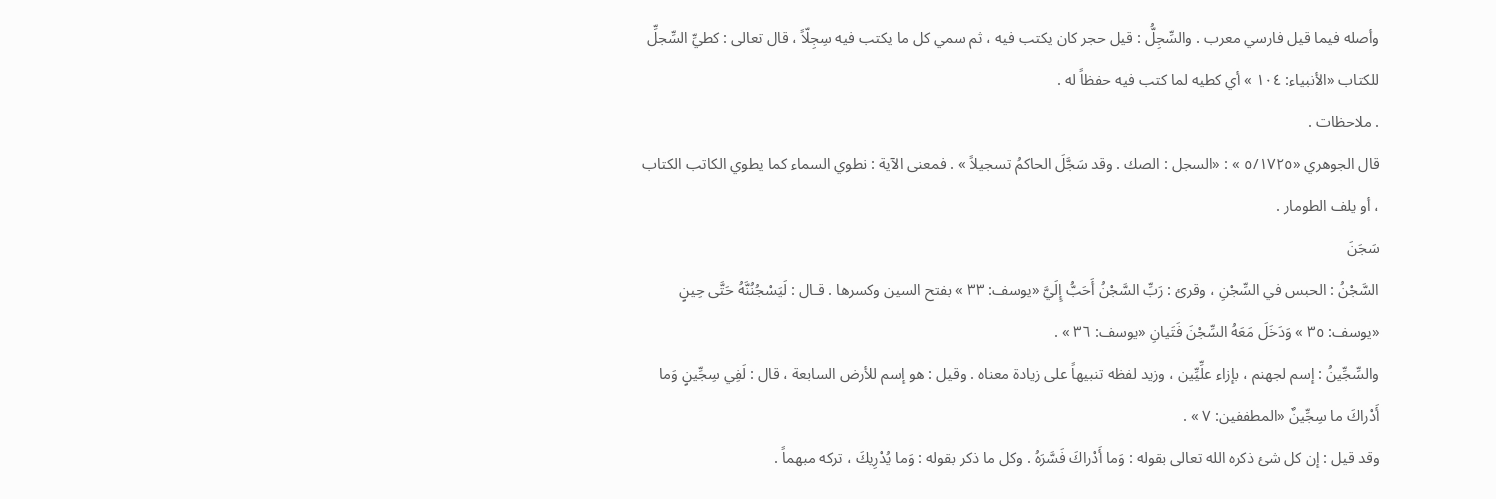وأصله فيما قيل فارسي معرب . والسِّجِلُّ : قيل حجر كان يكتب فيه ، ثم سمي كل ما يكتب فيه سِجِلّاً ، قال تعالى : كطيِّ السِّجلِّ للكتاب «الأنبياء: ١٠٤ » أي كطيه لما كتب فيه حفظاً له .
. ملاحظات .
قال الجوهري «٥/١٧٢٥ » : «السجل : الصك . وقد سَجَّلَ الحاكمُ تسجيلاً » . فمعنی الآية : نطوي السماء كما يطوي الكاتب الكتاب ، أو يلف الطومار .
سَجَنَ
السَّجْنُ : الحبس في السِّجْنِ ، وقرئ : رَبِّ السَّجْنُ أَحَبُّ إِلَيَّ «يوسف: ٣٣ » بفتح السين وكسرها . قـال : لَيَسْجُنُنَّهُ حَتَّى حِينٍ «يوسف: ٣٥ » وَدَخَلَ مَعَهُ السِّجْنَ فَتَيانِ «يوسف: ٣٦ » .
والسِّجِّينُ : إسم لجهنم ، بإزاء علِّيِّين ، وزيد لفظه تنبيهاً على زيادة معناه . وقيل : هو إسم للأرض السابعة ، قال : لَفِي سِجِّينٍ وَما أَدْراكَ ما سِجِّينٌ «المطففين: ٧ » .
وقد قيل : إن كل شئ ذكره الله تعالى بقوله : وَما أَدْراكَ فَسَّرَهُ . وكل ما ذكر بقوله : وَما يُدْرِيكَ ، تركه مبهماً .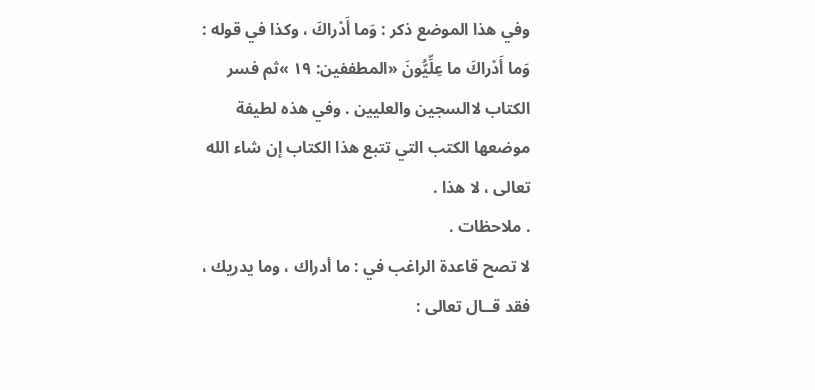وفي هذا الموضع ذكر : وَما أَدْراكَ ، وكذا في قوله : وَما أَدْراكَ ما عِلِّيُّونَ «المطففين: ١٩ »ثم فسر الكتاب لاالسجين والعليين . وفي هذه لطيفة موضعها الكتب التي تتبع هذا الكتاب إن شاء الله تعالى ، لا هذا .
. ملاحظات .
لا تصح قاعدة الراغب في : ما أدراك ، وما يدريك ، فقد قــال تعالى :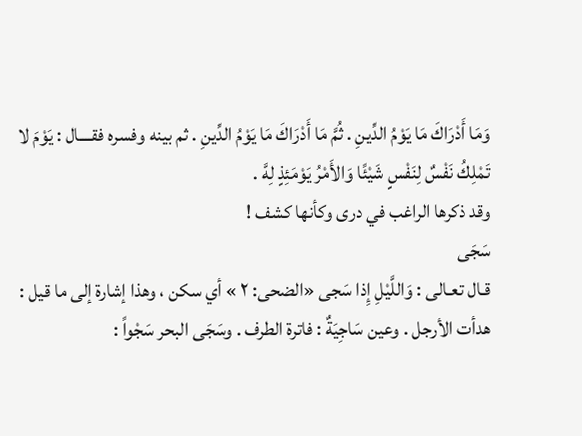وَمَا أَدْرَاكَ مَا يَوْمُ الدِّينِ . ثُمَّ مَا أَدْرَاكَ مَا يَوْمُ الدِّينِ . ثم بينه وفسره فقــــال : يَوْمَ لا تَمْلِكُ نَفْسٌ لِنَفْسٍ شَيْئًا وَالأَمْرُ يَوْمَئِذٍ لِهَّ .
وقد ذكرها الراغب في درى وكأنها كشف !
سَجَى
قـال تعـالى : وَاللَّيْلِ إِذا سَجى «الضحى: ٢ » أي سكن ، وهذا إشارة إلى ما قيل : هدأت الأرجل . وعين سَاجِيَةٌ : فاترة الطرف . وسَجَى البحر سَجْواً :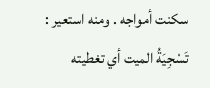سكنت أمواجه . ومنه استعير : تَسْجِيَةُ الميت أي تغطيته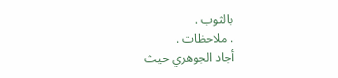بالثوب .
. ملاحظات .
أجاد الجوهري حيث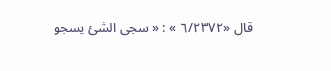قال «٦/٢٣٧٢ » : « سجى الشئ يسجو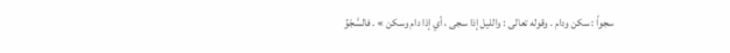سجواً : سكن ودام . وقوله تعالى : والليل إذا سجى ، أي إذا دام وسكن » . فالسَّجْوُ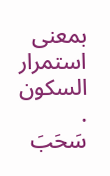بمعنى استمرار السكون .
سَحَبَ